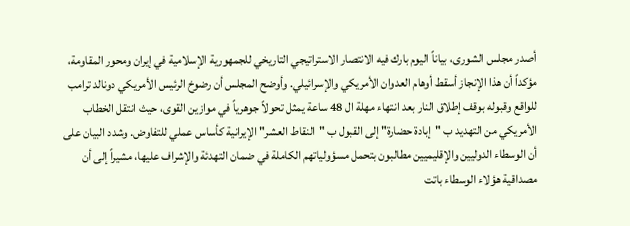أصدر مجلس الشورى، بياناً اليوم بارك فيه الانتصار الاستراتيجي التاريخي للجمهورية الإسلامية في إيران ومحور المقاومة، مؤكداً أن هذا الإنجاز أسقط أوهام العدوان الأمريكي والإسرائيلي. وأوضح المجلس أن رضوخ الرئيس الأمريكي دونالد ترامب للواقع وقبوله بوقف إطلاق النار بعد انتهاء مهلة ال 48 ساعة يمثل تحولاً جوهرياً في موازين القوى، حيث انتقل الخطاب الأمريكي من التهديد ب "إبادة حضارة" إلى القبول ب "النقاط العشر" الإيرانية كأساس عملي للتفاوض. وشدد البيان على أن الوسطاء الدوليين والإقليميين مطالبون بتحمل مسؤولياتهم الكاملة في ضمان التهدئة والإشراف عليها، مشيراً إلى أن مصداقية هؤلاء الوسطاء باتت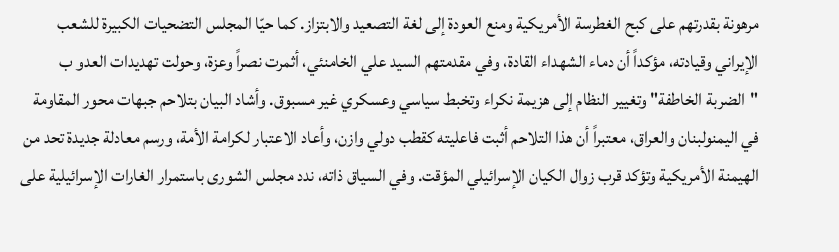مرهونة بقدرتهم على كبح الغطرسة الأمريكية ومنع العودة إلى لغة التصعيد والابتزاز. كما حيّا المجلس التضحيات الكبيرة للشعب الإيراني وقيادته، مؤكداً أن دماء الشهداء القادة، وفي مقدمتهم السيد علي الخامنئي، أثمرت نصراً وعزة، وحولت تهديدات العدو ب "الضربة الخاطفة" وتغيير النظام إلى هزيمة نكراء وتخبط سياسي وعسكري غير مسبوق. وأشاد البيان بتلاحم جبهات محور المقاومة في اليمنولبنان والعراق، معتبراً أن هذا التلاحم أثبت فاعليته كقطب دولي وازن، وأعاد الاعتبار لكرامة الأمة، ورسم معادلة جديدة تحد من الهيمنة الأمريكية وتؤكد قرب زوال الكيان الإسرائيلي المؤقت. وفي السياق ذاته، ندد مجلس الشورى باستمرار الغارات الإسرائيلية على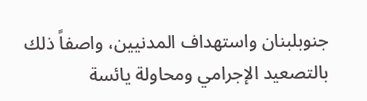جنوبلبنان واستهداف المدنيين، واصفاً ذلك بالتصعيد الإجرامي ومحاولة يائسة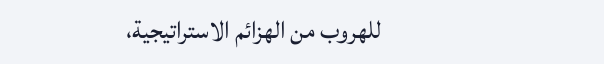للهروب من الهزائم الاستراتيجية،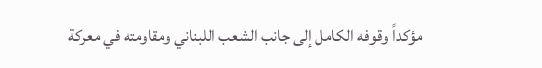مؤكداً وقوفه الكامل إلى جانب الشعب اللبناني ومقاومته في معركة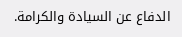الدفاع عن السيادة والكرامة.